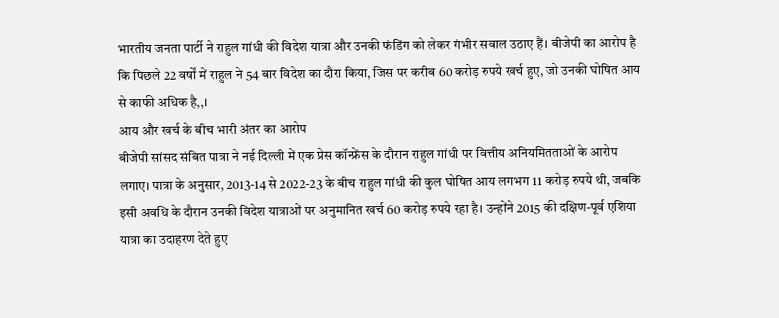भारतीय जनता पार्टी ने राहुल गांधी की विदेश यात्रा और उनकी फंडिंग को लेकर गंभीर सवाल उठाए हैं। बीजेपी का आरोप है कि पिछले 22 वर्षों में राहुल ने 54 बार विदेश का दौरा किया, जिस पर करीब 60 करोड़ रुपये खर्च हुए, जो उनकी घोषित आय से काफी अधिक है,,।
आय और खर्च के बीच भारी अंतर का आरोप
बीजेपी सांसद संबित पात्रा ने नई दिल्ली में एक प्रेस कॉन्फ्रेंस के दौरान राहुल गांधी पर वित्तीय अनियमितताओं के आरोप लगाए। पात्रा के अनुसार, 2013-14 से 2022-23 के बीच राहुल गांधी की कुल घोषित आय लगभग 11 करोड़ रुपये थी, जबकि इसी अवधि के दौरान उनकी विदेश यात्राओं पर अनुमानित खर्च 60 करोड़ रुपये रहा है। उन्होंने 2015 की दक्षिण-पूर्व एशिया यात्रा का उदाहरण देते हुए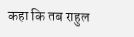कहा कि तब राहुल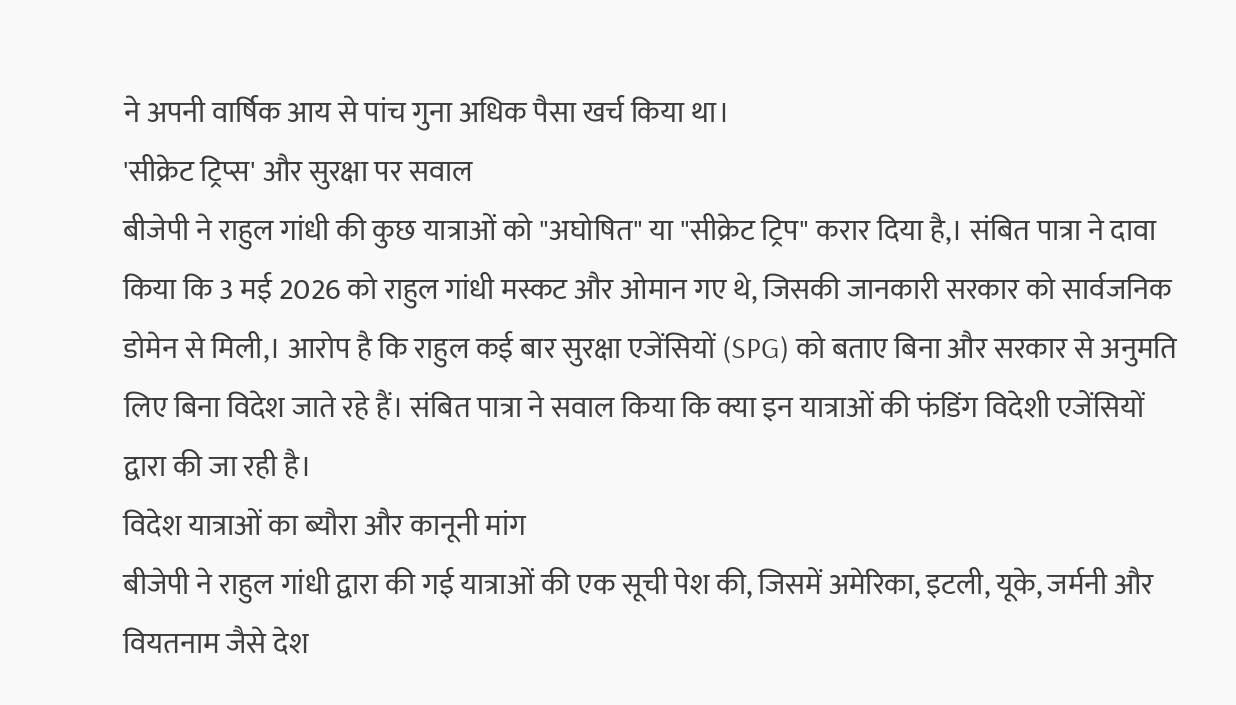ने अपनी वार्षिक आय से पांच गुना अधिक पैसा खर्च किया था।
'सीक्रेट ट्रिप्स' और सुरक्षा पर सवाल
बीजेपी ने राहुल गांधी की कुछ यात्राओं को "अघोषित" या "सीक्रेट ट्रिप" करार दिया है,। संबित पात्रा ने दावा किया कि 3 मई 2026 को राहुल गांधी मस्कट और ओमान गए थे, जिसकी जानकारी सरकार को सार्वजनिक डोमेन से मिली,। आरोप है कि राहुल कई बार सुरक्षा एजेंसियों (SPG) को बताए बिना और सरकार से अनुमति लिए बिना विदेश जाते रहे हैं। संबित पात्रा ने सवाल किया कि क्या इन यात्राओं की फंडिंग विदेशी एजेंसियों द्वारा की जा रही है।
विदेश यात्राओं का ब्यौरा और कानूनी मांग
बीजेपी ने राहुल गांधी द्वारा की गई यात्राओं की एक सूची पेश की, जिसमें अमेरिका, इटली, यूके, जर्मनी और वियतनाम जैसे देश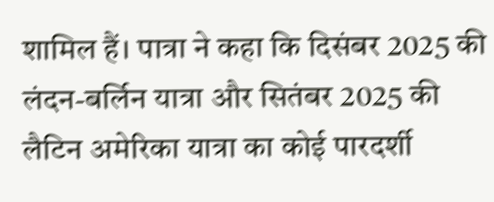शामिल हैं। पात्रा ने कहा कि दिसंबर 2025 की लंदन-बर्लिन यात्रा और सितंबर 2025 की लैटिन अमेरिका यात्रा का कोई पारदर्शी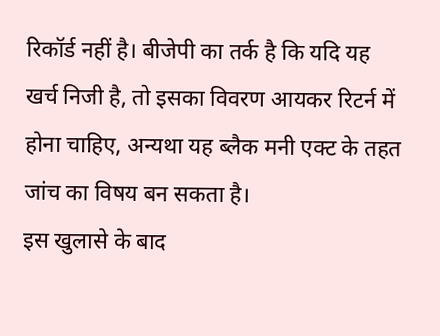रिकॉर्ड नहीं है। बीजेपी का तर्क है कि यदि यह खर्च निजी है, तो इसका विवरण आयकर रिटर्न में होना चाहिए, अन्यथा यह ब्लैक मनी एक्ट के तहत जांच का विषय बन सकता है।
इस खुलासे के बाद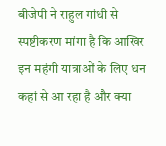बीजेपी ने राहुल गांधी से स्पष्टीकरण मांगा है कि आखिर इन महंगी यात्राओं के लिए धन कहां से आ रहा है और क्या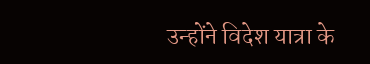उन्होंने विदेश यात्रा के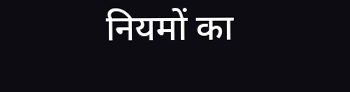नियमों का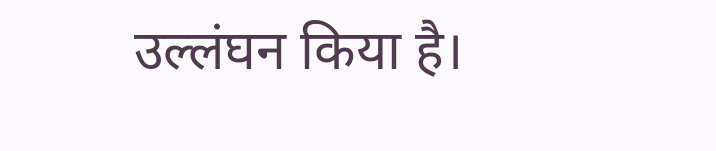उल्लंघन किया है।